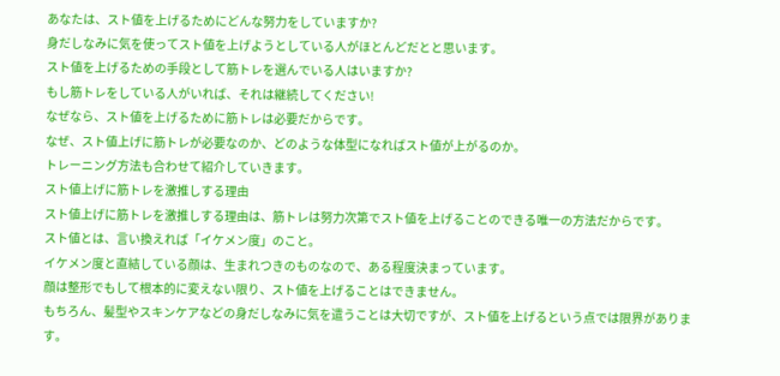あなたは、スト値を上げるためにどんな努力をしていますか?
身だしなみに気を使ってスト値を上げようとしている人がほとんどだとと思います。
スト値を上げるための手段として筋トレを選んでいる人はいますか?
もし筋トレをしている人がいれば、それは継続してください!
なぜなら、スト値を上げるために筋トレは必要だからです。
なぜ、スト値上げに筋トレが必要なのか、どのような体型になればスト値が上がるのか。
トレーニング方法も合わせて紹介していきます。
スト値上げに筋トレを激推しする理由
スト値上げに筋トレを激推しする理由は、筋トレは努力次第でスト値を上げることのできる唯一の方法だからです。
スト値とは、言い換えれば「イケメン度」のこと。
イケメン度と直結している顔は、生まれつきのものなので、ある程度決まっています。
顔は整形でもして根本的に変えない限り、スト値を上げることはできません。
もちろん、髪型やスキンケアなどの身だしなみに気を遣うことは大切ですが、スト値を上げるという点では限界があります。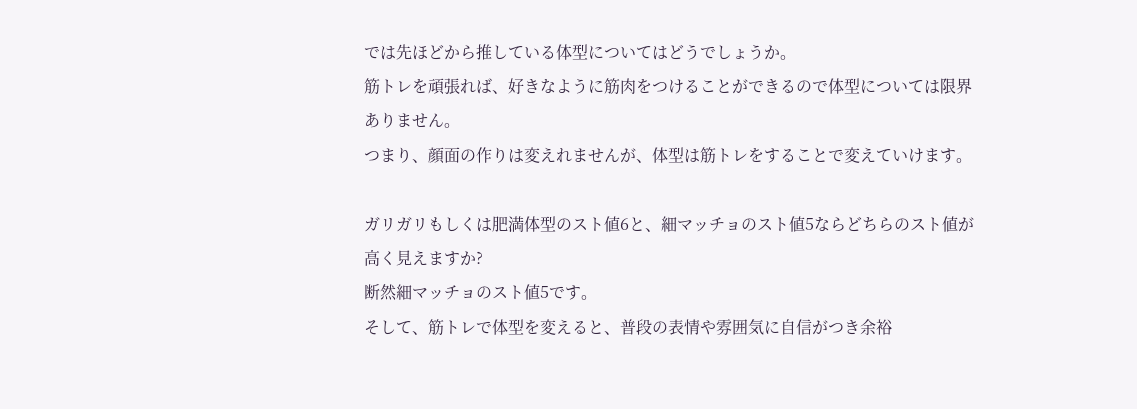では先ほどから推している体型についてはどうでしょうか。
筋トレを頑張れば、好きなように筋肉をつけることができるので体型については限界ありません。
つまり、顔面の作りは変えれませんが、体型は筋トレをすることで変えていけます。

ガリガリもしくは肥満体型のスト値6と、細マッチョのスト値5ならどちらのスト値が高く見えますか?
断然細マッチョのスト値5です。
そして、筋トレで体型を変えると、普段の表情や雰囲気に自信がつき余裕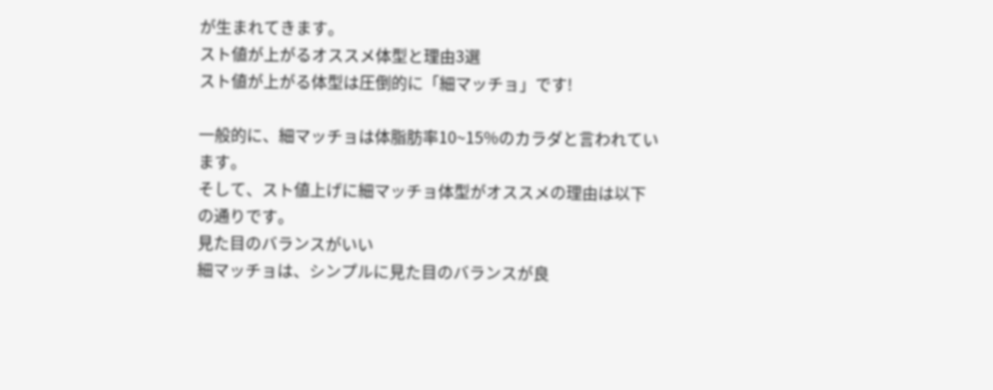が生まれてきます。
スト値が上がるオススメ体型と理由3選
スト値が上がる体型は圧倒的に「細マッチョ」です!

一般的に、細マッチョは体脂肪率10~15%のカラダと言われています。
そして、スト値上げに細マッチョ体型がオススメの理由は以下の通りです。
見た目のバランスがいい
細マッチョは、シンプルに見た目のバランスが良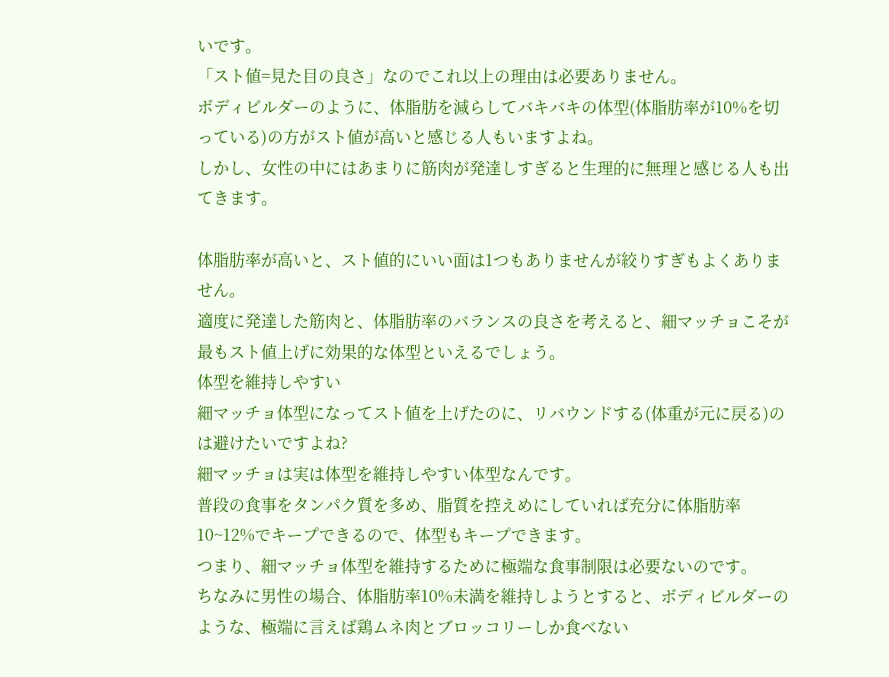いです。
「スト値=見た目の良さ」なのでこれ以上の理由は必要ありません。
ボディビルダーのように、体脂肪を減らしてバキバキの体型(体脂肪率が10%を切っている)の方がスト値が高いと感じる人もいますよね。
しかし、女性の中にはあまりに筋肉が発達しすぎると生理的に無理と感じる人も出てきます。

体脂肪率が高いと、スト値的にいい面は1つもありませんが絞りすぎもよくありません。
適度に発達した筋肉と、体脂肪率のバランスの良さを考えると、細マッチョこそが最もスト値上げに効果的な体型といえるでしょう。
体型を維持しやすい
細マッチョ体型になってスト値を上げたのに、リバウンドする(体重が元に戻る)のは避けたいですよね?
細マッチョは実は体型を維持しやすい体型なんです。
普段の食事をタンパク質を多め、脂質を控えめにしていれば充分に体脂肪率10~12%でキープできるので、体型もキープできます。
つまり、細マッチョ体型を維持するために極端な食事制限は必要ないのです。
ちなみに男性の場合、体脂肪率10%未満を維持しようとすると、ボディビルダーのような、極端に言えば鶏ムネ肉とブロッコリーしか食べない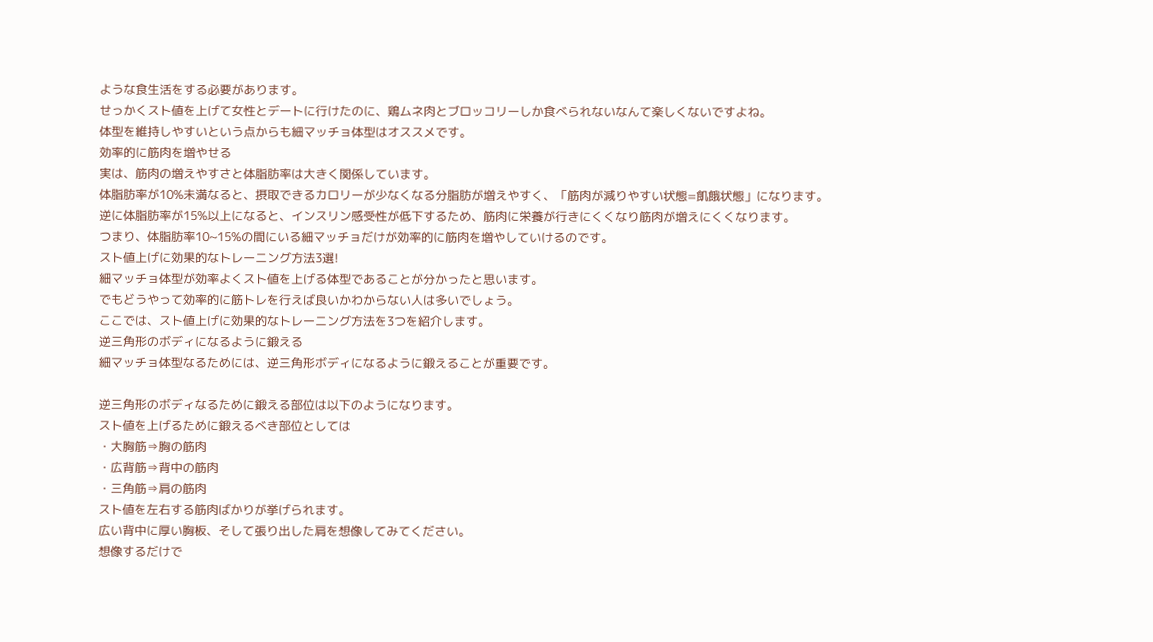ような食生活をする必要があります。
せっかくスト値を上げて女性とデートに行けたのに、鶏ムネ肉とブロッコリーしか食べられないなんて楽しくないですよね。
体型を維持しやすいという点からも細マッチョ体型はオススメです。
効率的に筋肉を増やせる
実は、筋肉の増えやすさと体脂肪率は大きく関係しています。
体脂肪率が10%未満なると、摂取できるカロリーが少なくなる分脂肪が増えやすく、「筋肉が減りやすい状態=飢餓状態」になります。
逆に体脂肪率が15%以上になると、インスリン感受性が低下するため、筋肉に栄養が行きにくくなり筋肉が増えにくくなります。
つまり、体脂肪率10~15%の間にいる細マッチョだけが効率的に筋肉を増やしていけるのです。
スト値上げに効果的なトレーニング方法3選!
細マッチョ体型が効率よくスト値を上げる体型であることが分かったと思います。
でもどうやって効率的に筋トレを行えば良いかわからない人は多いでしょう。
ここでは、スト値上げに効果的なトレーニング方法を3つを紹介します。
逆三角形のボディになるように鍛える
細マッチョ体型なるためには、逆三角形ボディになるように鍛えることが重要です。

逆三角形のボディなるために鍛える部位は以下のようになります。
スト値を上げるために鍛えるべき部位としては
・大胸筋⇒胸の筋肉
・広背筋⇒背中の筋肉
・三角筋⇒肩の筋肉
スト値を左右する筋肉ばかりが挙げられます。
広い背中に厚い胸板、そして張り出した肩を想像してみてください。
想像するだけで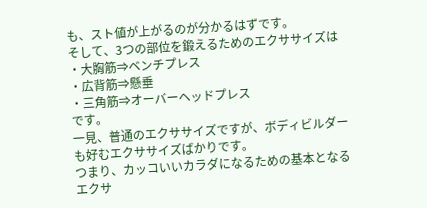も、スト値が上がるのが分かるはずです。
そして、3つの部位を鍛えるためのエクササイズは
・大胸筋⇒ベンチプレス
・広背筋⇒懸垂
・三角筋⇒オーバーヘッドプレス
です。
一見、普通のエクササイズですが、ボディビルダーも好むエクササイズばかりです。
つまり、カッコいいカラダになるための基本となるエクサ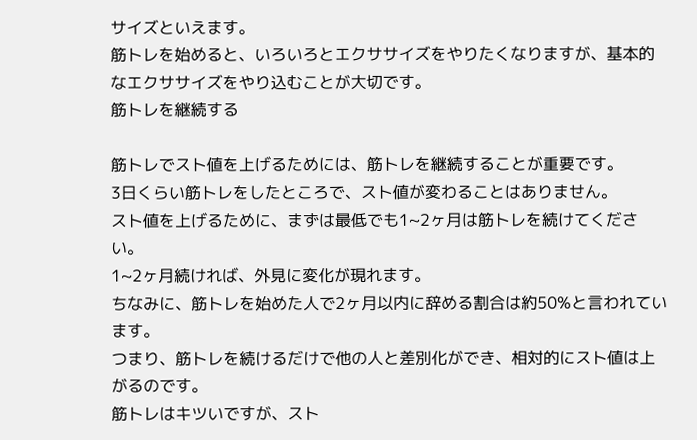サイズといえます。
筋トレを始めると、いろいろとエクササイズをやりたくなりますが、基本的なエクササイズをやり込むことが大切です。
筋トレを継続する

筋トレでスト値を上げるためには、筋トレを継続することが重要です。
3日くらい筋トレをしたところで、スト値が変わることはありません。
スト値を上げるために、まずは最低でも1~2ヶ月は筋トレを続けてください。
1~2ヶ月続ければ、外見に変化が現れます。
ちなみに、筋トレを始めた人で2ヶ月以内に辞める割合は約50%と言われています。
つまり、筋トレを続けるだけで他の人と差別化ができ、相対的にスト値は上がるのです。
筋トレはキツいですが、スト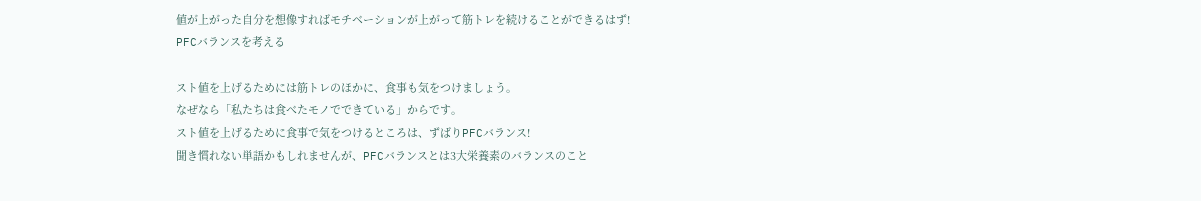値が上がった自分を想像すればモチベーションが上がって筋トレを続けることができるはず!
PFCバランスを考える

スト値を上げるためには筋トレのほかに、食事も気をつけましょう。
なぜなら「私たちは食べたモノでできている」からです。
スト値を上げるために食事で気をつけるところは、ずばりPFCバランス!
聞き慣れない単語かもしれませんが、PFCバランスとは3大栄養素のバランスのこと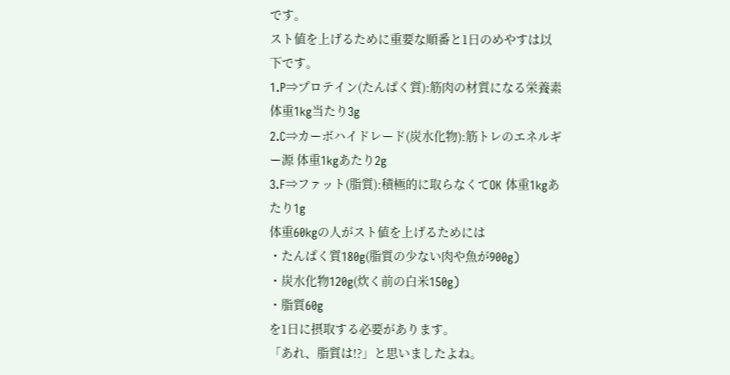です。
スト値を上げるために重要な順番と1日のめやすは以下です。
1.P⇒プロテイン(たんぱく質):筋肉の材質になる栄養素 体重1kg当たり3g
2.C⇒カーボハイドレード(炭水化物):筋トレのエネルギー源 体重1kgあたり2g
3.F⇒ファット(脂質):積極的に取らなくてOK 体重1kgあたり1g
体重60kgの人がスト値を上げるためには
・たんぱく質180g(脂質の少ない肉や魚が900g)
・炭水化物120g(炊く前の白米150g)
・脂質60g
を1日に摂取する必要があります。
「あれ、脂質は!?」と思いましたよね。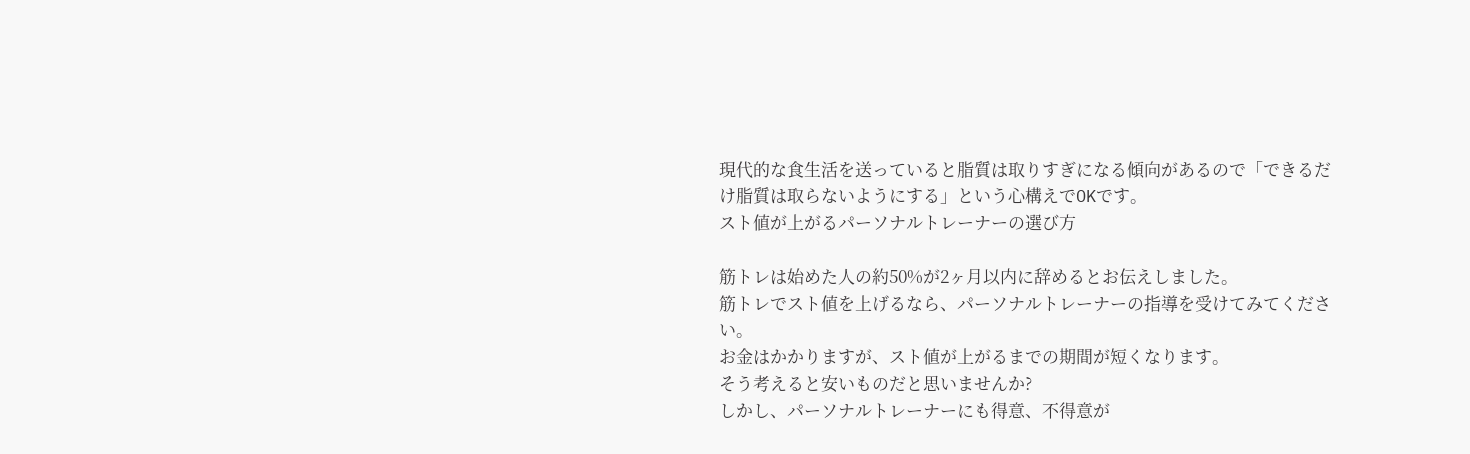現代的な食生活を送っていると脂質は取りすぎになる傾向があるので「できるだけ脂質は取らないようにする」という心構えでOKです。
スト値が上がるパーソナルトレーナーの選び方

筋トレは始めた人の約50%が2ヶ月以内に辞めるとお伝えしました。
筋トレでスト値を上げるなら、パーソナルトレーナーの指導を受けてみてください。
お金はかかりますが、スト値が上がるまでの期間が短くなります。
そう考えると安いものだと思いませんか?
しかし、パーソナルトレーナーにも得意、不得意が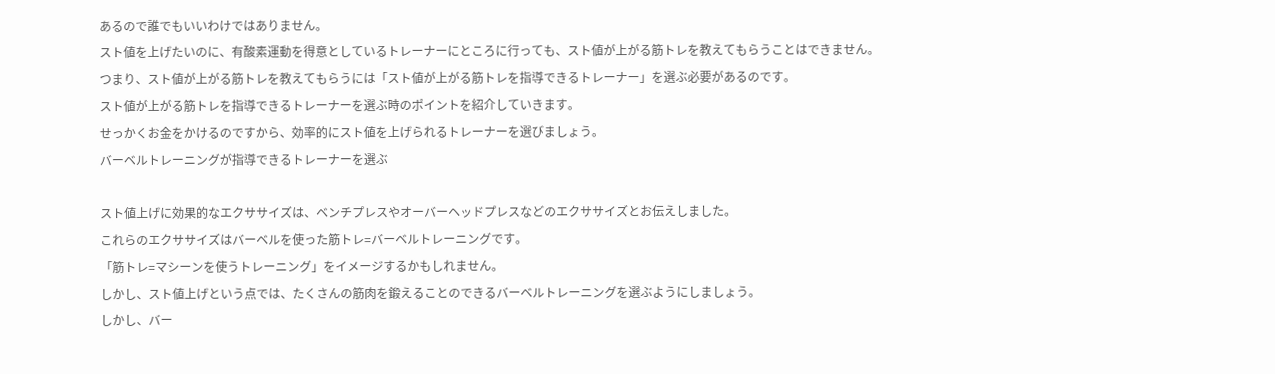あるので誰でもいいわけではありません。
スト値を上げたいのに、有酸素運動を得意としているトレーナーにところに行っても、スト値が上がる筋トレを教えてもらうことはできません。
つまり、スト値が上がる筋トレを教えてもらうには「スト値が上がる筋トレを指導できるトレーナー」を選ぶ必要があるのです。
スト値が上がる筋トレを指導できるトレーナーを選ぶ時のポイントを紹介していきます。
せっかくお金をかけるのですから、効率的にスト値を上げられるトレーナーを選びましょう。
バーベルトレーニングが指導できるトレーナーを選ぶ

スト値上げに効果的なエクササイズは、ベンチプレスやオーバーヘッドプレスなどのエクササイズとお伝えしました。
これらのエクササイズはバーベルを使った筋トレ=バーベルトレーニングです。
「筋トレ=マシーンを使うトレーニング」をイメージするかもしれません。
しかし、スト値上げという点では、たくさんの筋肉を鍛えることのできるバーベルトレーニングを選ぶようにしましょう。
しかし、バー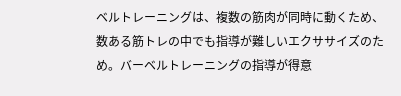ベルトレーニングは、複数の筋肉が同時に動くため、数ある筋トレの中でも指導が難しいエクササイズのため。バーベルトレーニングの指導が得意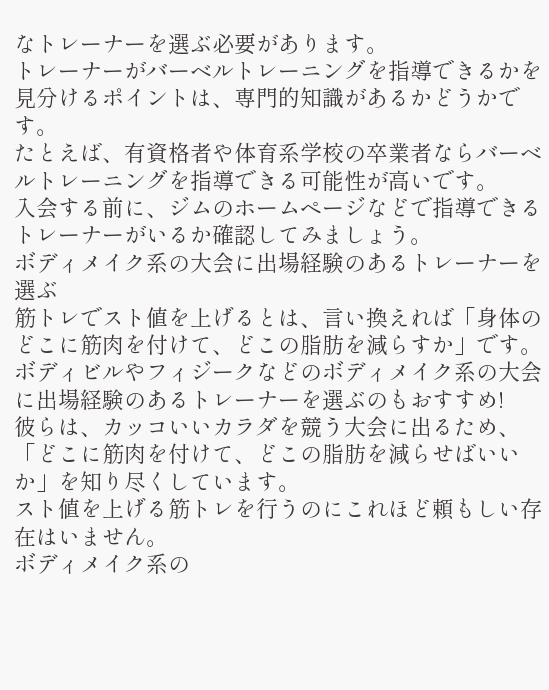なトレーナーを選ぶ必要があります。
トレーナーがバーベルトレーニングを指導できるかを見分けるポイントは、専門的知識があるかどうかです。
たとえば、有資格者や体育系学校の卒業者ならバーベルトレーニングを指導できる可能性が高いです。
入会する前に、ジムのホームページなどで指導できるトレーナーがいるか確認してみましょう。
ボディメイク系の大会に出場経験のあるトレーナーを選ぶ
筋トレでスト値を上げるとは、言い換えれば「身体のどこに筋肉を付けて、どこの脂肪を減らすか」です。
ボディビルやフィジークなどのボディメイク系の大会に出場経験のあるトレーナーを選ぶのもおすすめ!
彼らは、カッコいいカラダを競う大会に出るため、「どこに筋肉を付けて、どこの脂肪を減らせばいいか」を知り尽くしています。
スト値を上げる筋トレを行うのにこれほど頼もしい存在はいません。
ボディメイク系の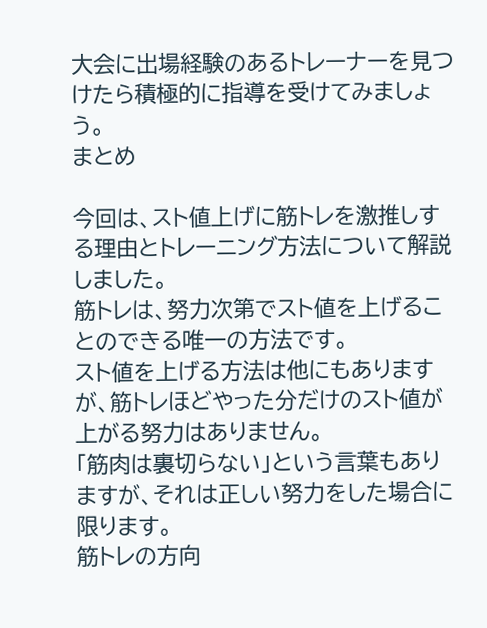大会に出場経験のあるトレーナーを見つけたら積極的に指導を受けてみましょう。
まとめ

今回は、スト値上げに筋トレを激推しする理由とトレーニング方法について解説しました。
筋トレは、努力次第でスト値を上げることのできる唯一の方法です。
スト値を上げる方法は他にもありますが、筋トレほどやった分だけのスト値が上がる努力はありません。
「筋肉は裏切らない」という言葉もありますが、それは正しい努力をした場合に限ります。
筋トレの方向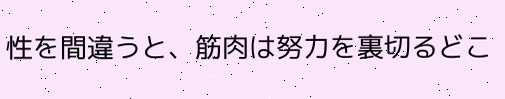性を間違うと、筋肉は努力を裏切るどこ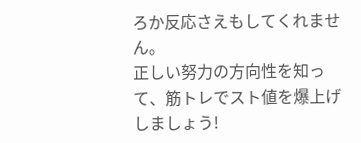ろか反応さえもしてくれません。
正しい努力の方向性を知って、筋トレでスト値を爆上げしましょう!